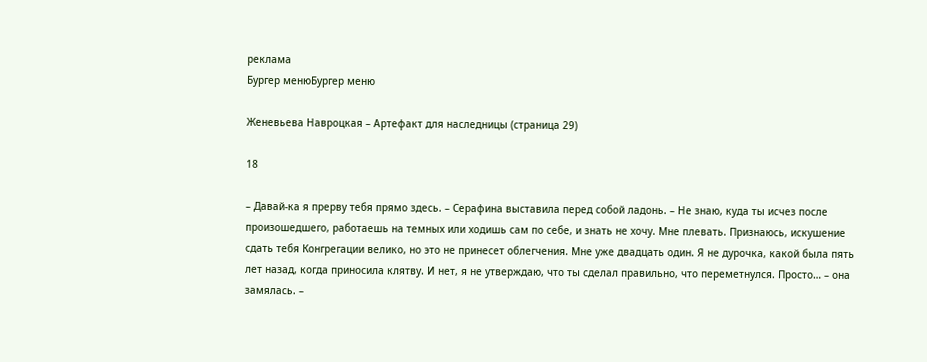реклама
Бургер менюБургер меню

Женевьева Навроцкая – Артефакт для наследницы (страница 29)

18

– Давай-ка я прерву тебя прямо здесь. – Серафина выставила перед собой ладонь. – Не знаю, куда ты исчез после произошедшего, работаешь на темных или ходишь сам по себе, и знать не хочу. Мне плевать. Признаюсь, искушение сдать тебя Конгрегации велико, но это не принесет облегчения. Мне уже двадцать один. Я не дурочка, какой была пять лет назад, когда приносила клятву. И нет, я не утверждаю, что ты сделал правильно, что переметнулся. Просто… – она замялась. –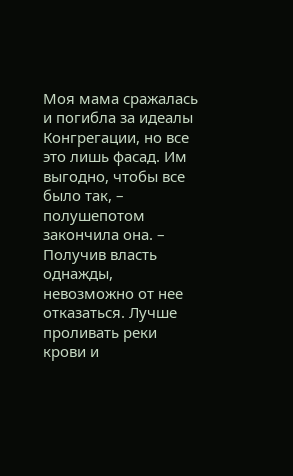Моя мама сражалась и погибла за идеалы Конгрегации, но все это лишь фасад. Им выгодно, чтобы все было так, – полушепотом закончила она. – Получив власть однажды, невозможно от нее отказаться. Лучше проливать реки крови и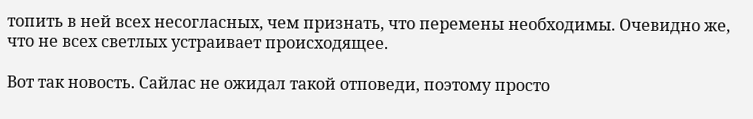топить в ней всех несогласных, чем признать, что перемены необходимы. Очевидно же, что не всех светлых устраивает происходящее.

Вот так новость. Сайлас не ожидал такой отповеди, поэтому просто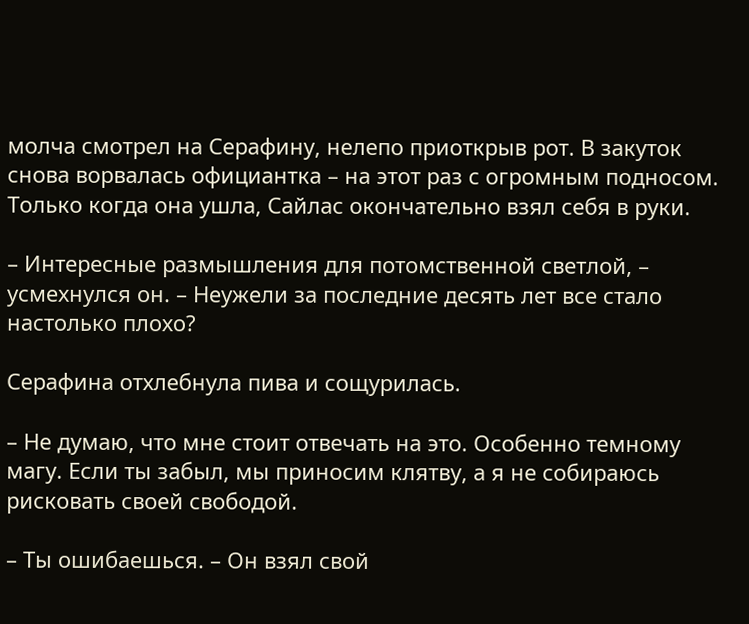молча смотрел на Серафину, нелепо приоткрыв рот. В закуток снова ворвалась официантка – на этот раз с огромным подносом. Только когда она ушла, Сайлас окончательно взял себя в руки.

– Интересные размышления для потомственной светлой, – усмехнулся он. – Неужели за последние десять лет все стало настолько плохо?

Серафина отхлебнула пива и сощурилась.

– Не думаю, что мне стоит отвечать на это. Особенно темному магу. Если ты забыл, мы приносим клятву, а я не собираюсь рисковать своей свободой.

– Ты ошибаешься. – Он взял свой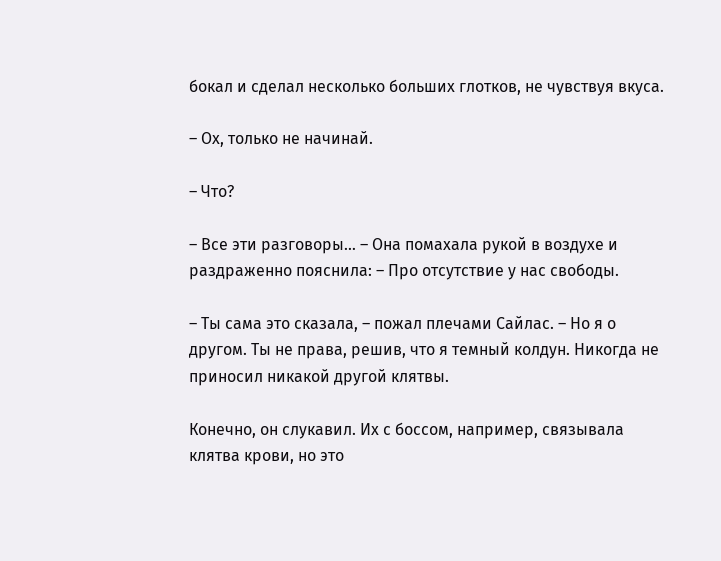бокал и сделал несколько больших глотков, не чувствуя вкуса.

– Ох, только не начинай.

– Что?

– Все эти разговоры… – Она помахала рукой в воздухе и раздраженно пояснила: – Про отсутствие у нас свободы.

– Ты сама это сказала, – пожал плечами Сайлас. – Но я о другом. Ты не права, решив, что я темный колдун. Никогда не приносил никакой другой клятвы.

Конечно, он слукавил. Их с боссом, например, связывала клятва крови, но это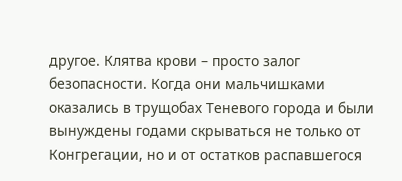другое. Клятва крови – просто залог безопасности. Когда они мальчишками оказались в трущобах Теневого города и были вынуждены годами скрываться не только от Конгрегации, но и от остатков распавшегося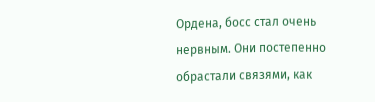Ордена, босс стал очень нервным. Они постепенно обрастали связями, как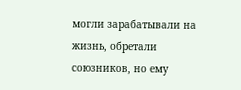могли зарабатывали на жизнь, обретали союзников, но ему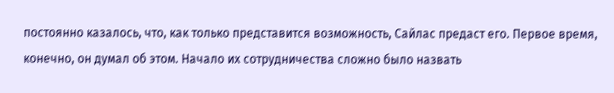постоянно казалось, что, как только представится возможность, Сайлас предаст его. Первое время, конечно, он думал об этом. Начало их сотрудничества сложно было назвать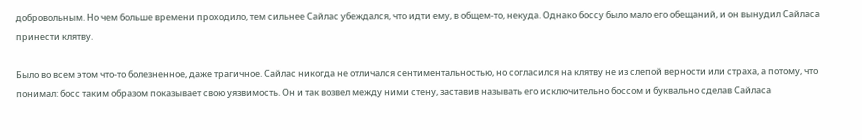добровольным. Но чем больше времени проходило, тем сильнее Сайлас убеждался, что идти ему, в общем-то, некуда. Однако боссу было мало его обещаний, и он вынудил Сайласа принести клятву.

Было во всем этом что-то болезненное, даже трагичное. Сайлас никогда не отличался сентиментальностью, но согласился на клятву не из слепой верности или страха, а потому, что понимал: босс таким образом показывает свою уязвимость. Он и так возвел между ними стену, заставив называть его исключительно боссом и буквально сделав Сайласа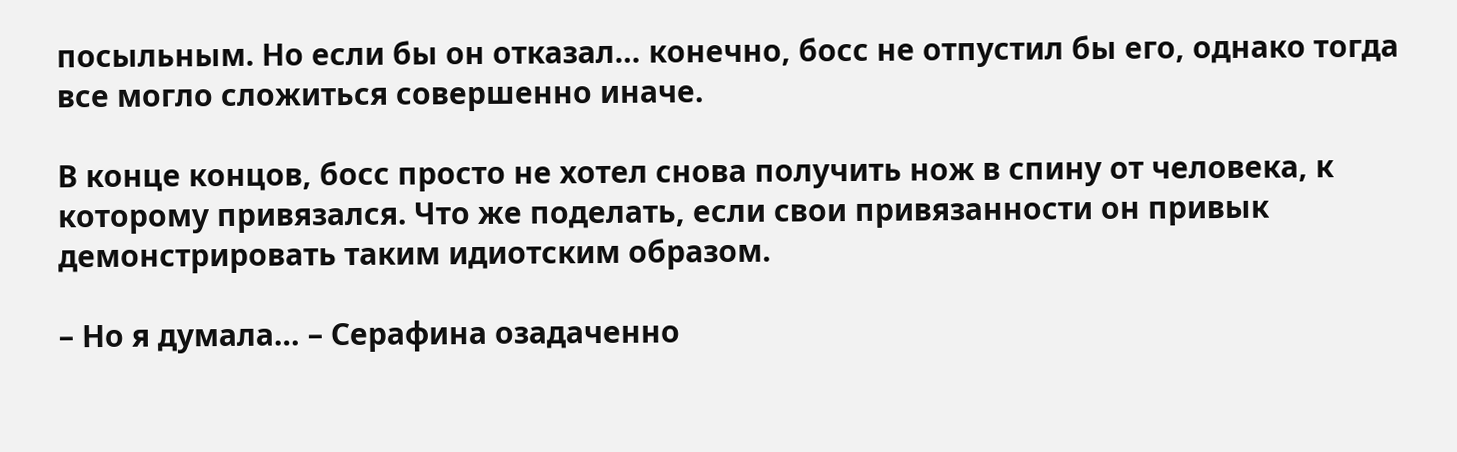посыльным. Но если бы он отказал… конечно, босс не отпустил бы его, однако тогда все могло сложиться совершенно иначе.

В конце концов, босс просто не хотел снова получить нож в спину от человека, к которому привязался. Что же поделать, если свои привязанности он привык демонстрировать таким идиотским образом.

– Но я думала… – Серафина озадаченно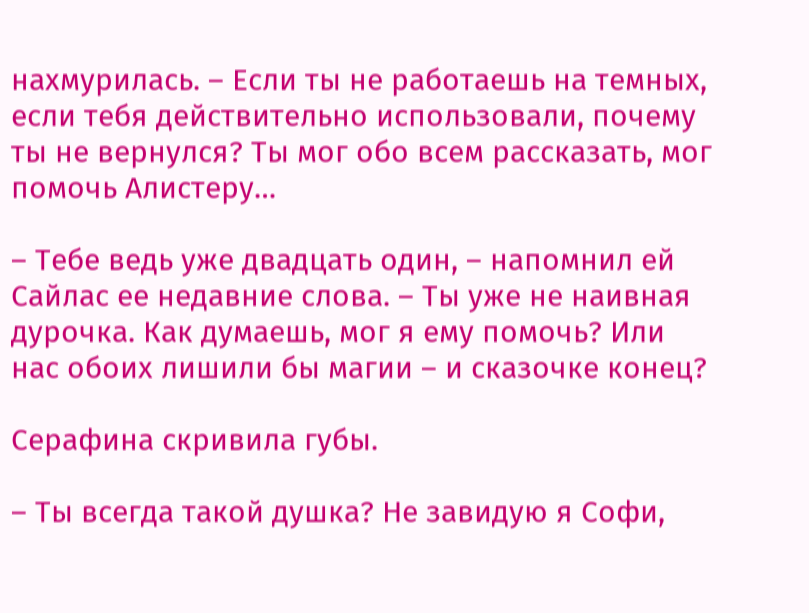нахмурилась. – Если ты не работаешь на темных, если тебя действительно использовали, почему ты не вернулся? Ты мог обо всем рассказать, мог помочь Алистеру…

– Тебе ведь уже двадцать один, – напомнил ей Сайлас ее недавние слова. – Ты уже не наивная дурочка. Как думаешь, мог я ему помочь? Или нас обоих лишили бы магии – и сказочке конец?

Серафина скривила губы.

– Ты всегда такой душка? Не завидую я Софи,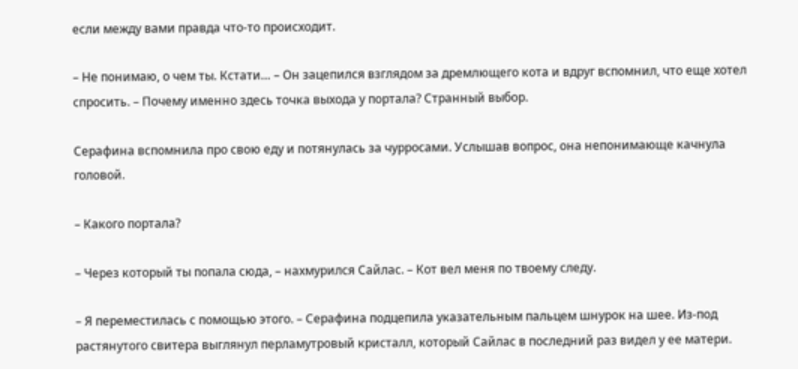если между вами правда что-то происходит.

– Не понимаю, о чем ты. Кстати… – Он зацепился взглядом за дремлющего кота и вдруг вспомнил, что еще хотел спросить. – Почему именно здесь точка выхода у портала? Странный выбор.

Серафина вспомнила про свою еду и потянулась за чурросами. Услышав вопрос, она непонимающе качнула головой.

– Какого портала?

– Через который ты попала сюда, – нахмурился Сайлас. – Кот вел меня по твоему следу.

– Я переместилась с помощью этого. – Серафина подцепила указательным пальцем шнурок на шее. Из-под растянутого свитера выглянул перламутровый кристалл, который Сайлас в последний раз видел у ее матери.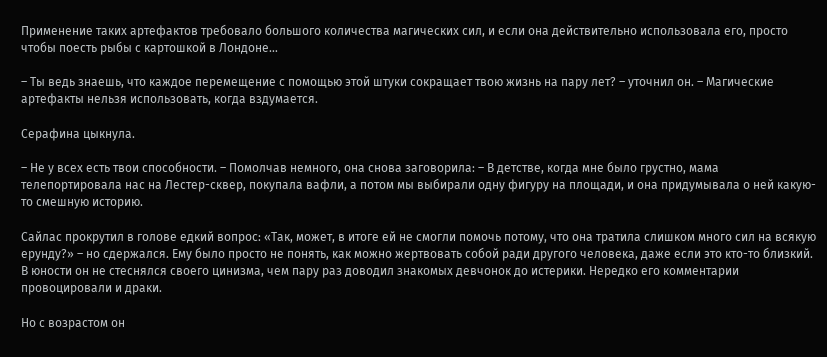Применение таких артефактов требовало большого количества магических сил, и если она действительно использовала его, просто чтобы поесть рыбы с картошкой в Лондоне…

– Ты ведь знаешь, что каждое перемещение с помощью этой штуки сокращает твою жизнь на пару лет? – уточнил он. – Магические артефакты нельзя использовать, когда вздумается.

Серафина цыкнула.

– Не у всех есть твои способности. – Помолчав немного, она снова заговорила: – В детстве, когда мне было грустно, мама телепортировала нас на Лестер-сквер, покупала вафли, а потом мы выбирали одну фигуру на площади, и она придумывала о ней какую-то смешную историю.

Сайлас прокрутил в голове едкий вопрос: «Так, может, в итоге ей не смогли помочь потому, что она тратила слишком много сил на всякую ерунду?» – но сдержался. Ему было просто не понять, как можно жертвовать собой ради другого человека, даже если это кто-то близкий. В юности он не стеснялся своего цинизма, чем пару раз доводил знакомых девчонок до истерики. Нередко его комментарии провоцировали и драки.

Но с возрастом он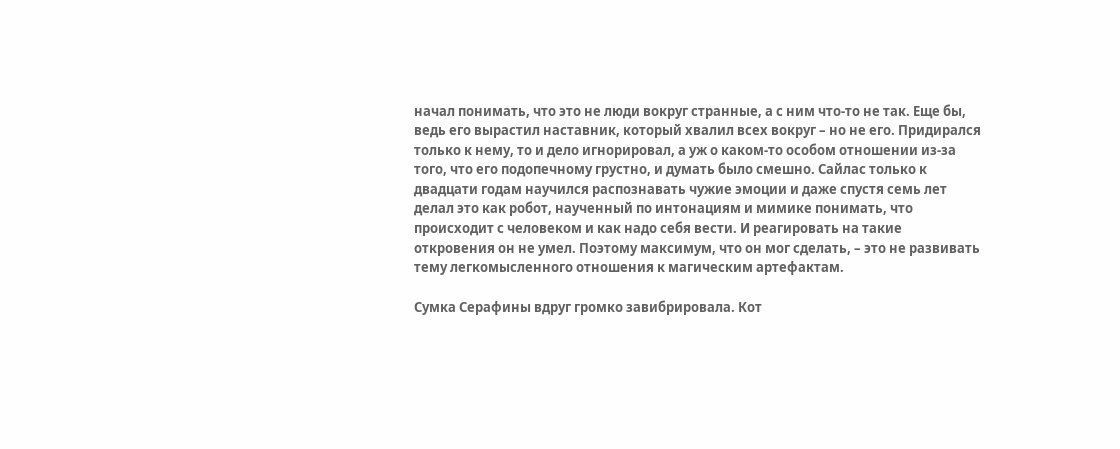начал понимать, что это не люди вокруг странные, а с ним что-то не так. Еще бы, ведь его вырастил наставник, который хвалил всех вокруг – но не его. Придирался только к нему, то и дело игнорировал, а уж о каком-то особом отношении из-за того, что его подопечному грустно, и думать было смешно. Сайлас только к двадцати годам научился распознавать чужие эмоции и даже спустя семь лет делал это как робот, наученный по интонациям и мимике понимать, что происходит с человеком и как надо себя вести. И реагировать на такие откровения он не умел. Поэтому максимум, что он мог сделать, – это не развивать тему легкомысленного отношения к магическим артефактам.

Сумка Серафины вдруг громко завибрировала. Кот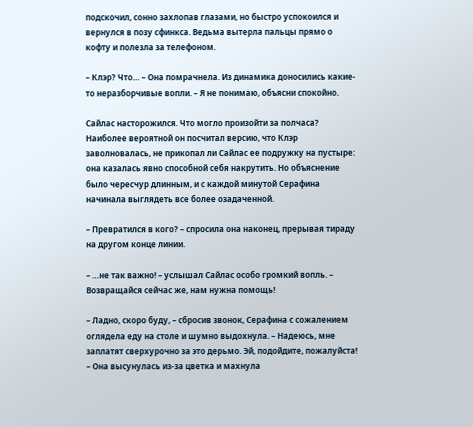подскочил, сонно захлопав глазами, но быстро успокоился и вернулся в позу сфинкса. Ведьма вытерла пальцы прямо о кофту и полезла за телефоном.

– Клэр? Что… – Она помрачнела. Из динамика доносились какие-то неразборчивые вопли. – Я не понимаю, объясни спокойно.

Сайлас насторожился. Что могло произойти за полчаса? Наиболее вероятной он посчитал версию, что Клэр заволновалась, не прикопал ли Сайлас ее подружку на пустыре: она казалась явно способной себя накрутить. Но объяснение было чересчур длинным, и с каждой минутой Серафина начинала выглядеть все более озадаченной.

– Превратился в кого? – спросила она наконец, прерывая тираду на другом конце линии.

– …не так важно! – услышал Сайлас особо громкий вопль. – Возвращайся сейчас же, нам нужна помощь!

– Ладно, скоро буду, – сбросив звонок, Серафина с сожалением оглядела еду на столе и шумно выдохнула. – Надеюсь, мне заплатят сверхурочно за это дерьмо. Эй, подойдите, пожалуйста! – Она высунулась из-за цветка и махнула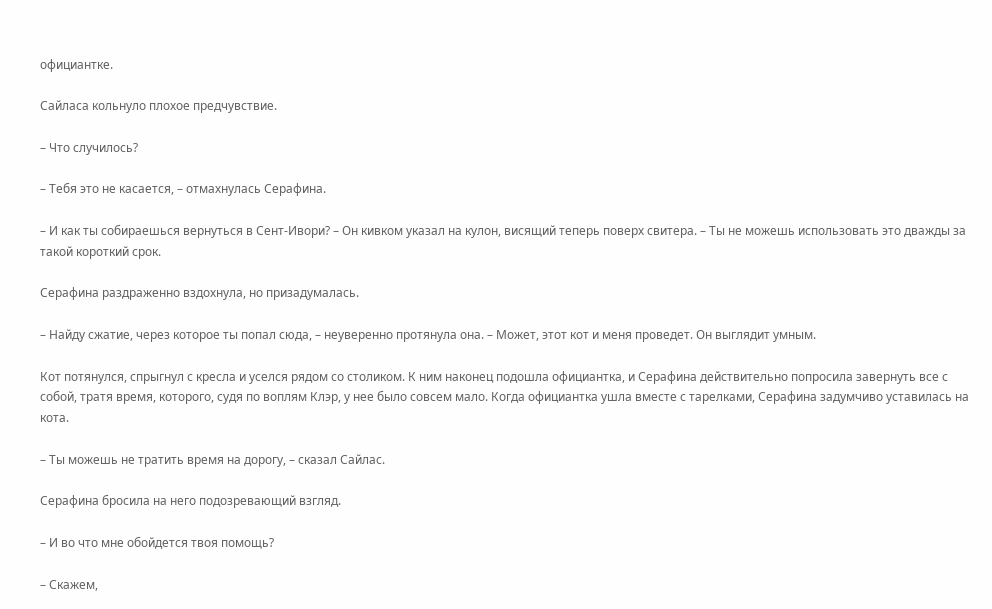официантке.

Сайласа кольнуло плохое предчувствие.

– Что случилось?

– Тебя это не касается, – отмахнулась Серафина.

– И как ты собираешься вернуться в Сент-Ивори? – Он кивком указал на кулон, висящий теперь поверх свитера. – Ты не можешь использовать это дважды за такой короткий срок.

Серафина раздраженно вздохнула, но призадумалась.

– Найду сжатие, через которое ты попал сюда, – неуверенно протянула она. – Может, этот кот и меня проведет. Он выглядит умным.

Кот потянулся, спрыгнул с кресла и уселся рядом со столиком. К ним наконец подошла официантка, и Серафина действительно попросила завернуть все с собой, тратя время, которого, судя по воплям Клэр, у нее было совсем мало. Когда официантка ушла вместе с тарелками, Серафина задумчиво уставилась на кота.

– Ты можешь не тратить время на дорогу, – сказал Сайлас.

Серафина бросила на него подозревающий взгляд.

– И во что мне обойдется твоя помощь?

– Скажем,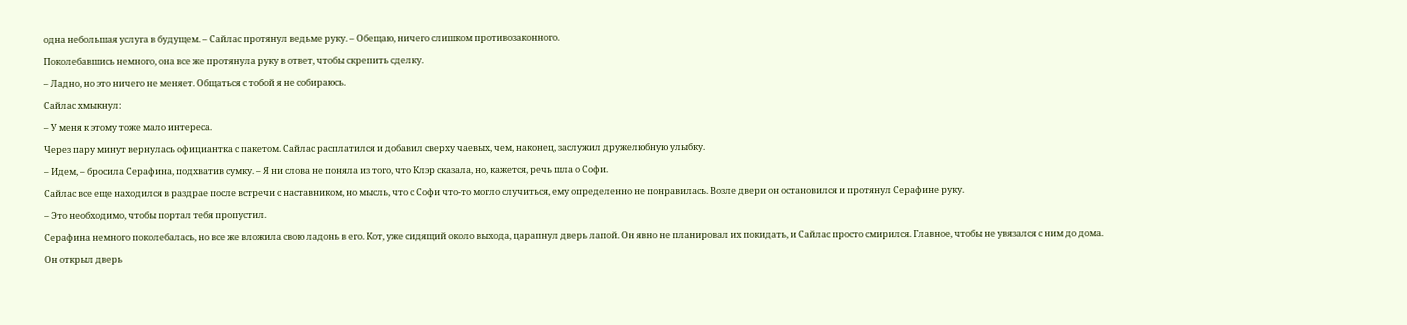одна небольшая услуга в будущем. – Сайлас протянул ведьме руку. – Обещаю, ничего слишком противозаконного.

Поколебавшись немного, она все же протянула руку в ответ, чтобы скрепить сделку.

– Ладно, но это ничего не меняет. Общаться с тобой я не собираюсь.

Сайлас хмыкнул:

– У меня к этому тоже мало интереса.

Через пару минут вернулась официантка с пакетом. Сайлас расплатился и добавил сверху чаевых, чем, наконец, заслужил дружелюбную улыбку.

– Идем, – бросила Серафина, подхватив сумку. – Я ни слова не поняла из того, что Клэр сказала, но, кажется, речь шла о Софи.

Сайлас все еще находился в раздрае после встречи с наставником, но мысль, что с Софи что-то могло случиться, ему определенно не понравилась. Возле двери он остановился и протянул Серафине руку.

– Это необходимо, чтобы портал тебя пропустил.

Серафина немного поколебалась, но все же вложила свою ладонь в его. Кот, уже сидящий около выхода, царапнул дверь лапой. Он явно не планировал их покидать, и Сайлас просто смирился. Главное, чтобы не увязался с ним до дома.

Он открыл дверь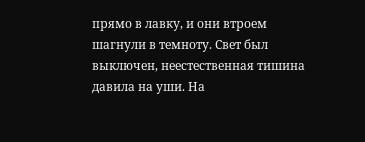прямо в лавку, и они втроем шагнули в темноту. Свет был выключен, неестественная тишина давила на уши. На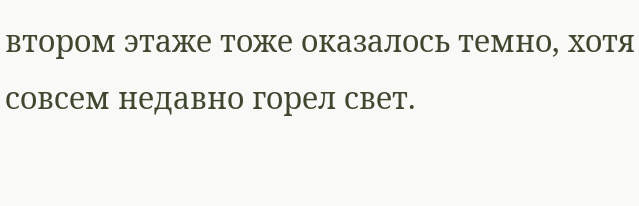втором этаже тоже оказалось темно, хотя совсем недавно горел свет.